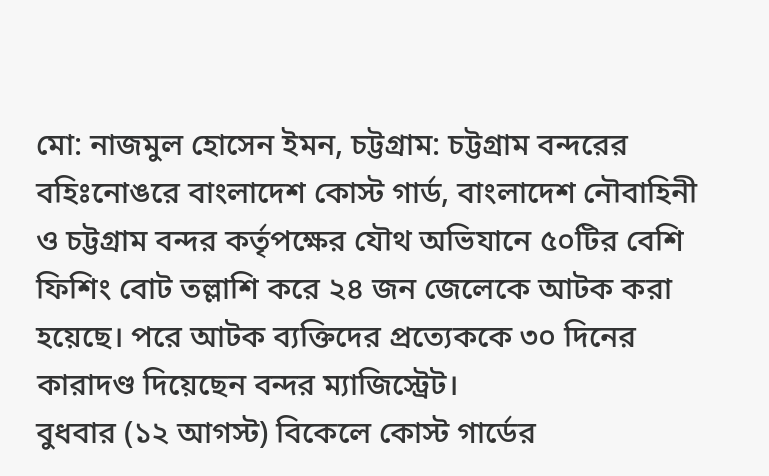মো: নাজমুল হোসেন ইমন, চট্টগ্রাম: চট্টগ্রাম বন্দরের বহিঃনোঙরে বাংলাদেশ কোস্ট গার্ড, বাংলাদেশ নৌবাহিনী ও চট্টগ্রাম বন্দর কর্তৃপক্ষের যৌথ অভিযানে ৫০টির বেশি ফিশিং বোট তল্লাশি করে ২৪ জন জেলেকে আটক করা হয়েছে। পরে আটক ব্যক্তিদের প্রত্যেককে ৩০ দিনের কারাদণ্ড দিয়েছেন বন্দর ম্যাজিস্ট্রেট।
বুধবার (১২ আগস্ট) বিকেলে কোস্ট গার্ডের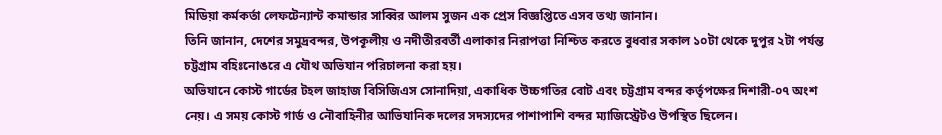মিডিয়া কর্মকর্তা লেফটেন্যান্ট কমান্ডার সাব্বির আলম সুজন এক প্রেস বিজ্ঞপ্তিতে এসব তথ্য জানান।
তিনি জানান, দেশের সমুদ্রবন্দর, উপকূলীয় ও নদীতীরবর্তী এলাকার নিরাপত্তা নিশ্চিত করতে বুধবার সকাল ১০টা থেকে দুপুর ২টা পর্যন্ত চট্টগ্রাম বহিঃনোঙরে এ যৌথ অভিযান পরিচালনা করা হয়।
অভিযানে কোস্ট গার্ডের টহল জাহাজ বিসিজিএস সোনাদিয়া, একাধিক উচ্চগতির বোট এবং চট্টগ্রাম বন্দর কর্তৃপক্ষের দিশারী-০৭ অংশ নেয়। এ সময় কোস্ট গার্ড ও নৌবাহিনীর আভিযানিক দলের সদস্যদের পাশাপাশি বন্দর ম্যাজিস্ট্রেটও উপস্থিত ছিলেন।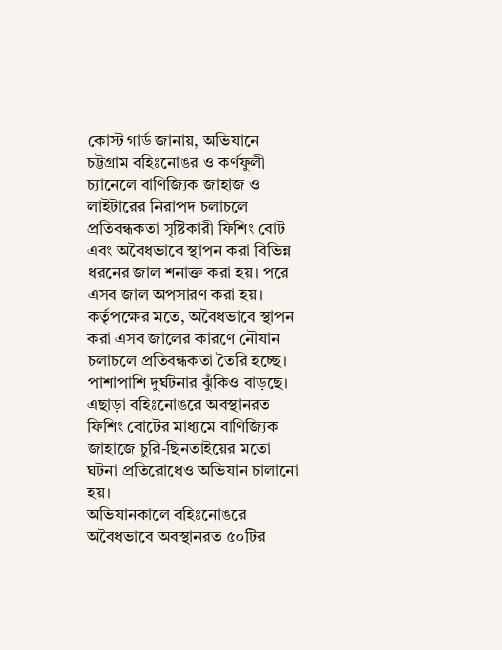কোস্ট গার্ড জানায়, অভিযানে চট্টগ্রাম বহিঃনোঙর ও কর্ণফুলী চ্যানেলে বাণিজ্যিক জাহাজ ও লাইটারের নিরাপদ চলাচলে প্রতিবন্ধকতা সৃষ্টিকারী ফিশিং বোট এবং অবৈধভাবে স্থাপন করা বিভিন্ন ধরনের জাল শনাক্ত করা হয়। পরে এসব জাল অপসারণ করা হয়।
কর্তৃপক্ষের মতে, অবৈধভাবে স্থাপন করা এসব জালের কারণে নৌযান চলাচলে প্রতিবন্ধকতা তৈরি হচ্ছে। পাশাপাশি দুর্ঘটনার ঝুঁকিও বাড়ছে। এছাড়া বহিঃনোঙরে অবস্থানরত ফিশিং বোটের মাধ্যমে বাণিজ্যিক জাহাজে চুরি-ছিনতাইয়ের মতো ঘটনা প্রতিরোধেও অভিযান চালানো হয়।
অভিযানকালে বহিঃনোঙরে অবৈধভাবে অবস্থানরত ৫০টির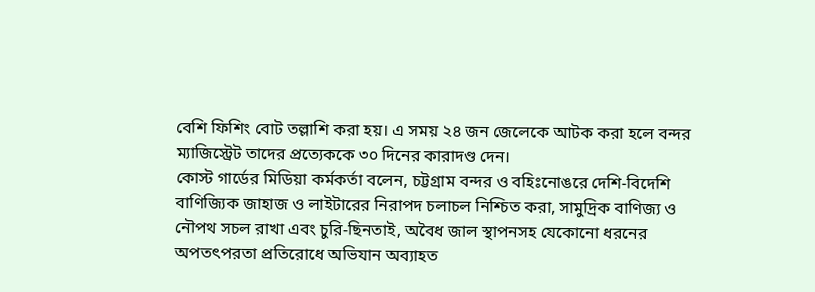বেশি ফিশিং বোট তল্লাশি করা হয়। এ সময় ২৪ জন জেলেকে আটক করা হলে বন্দর ম্যাজিস্ট্রেট তাদের প্রত্যেককে ৩০ দিনের কারাদণ্ড দেন।
কোস্ট গার্ডের মিডিয়া কর্মকর্তা বলেন, চট্টগ্রাম বন্দর ও বহিঃনোঙরে দেশি-বিদেশি বাণিজ্যিক জাহাজ ও লাইটারের নিরাপদ চলাচল নিশ্চিত করা, সামুদ্রিক বাণিজ্য ও নৌপথ সচল রাখা এবং চুরি-ছিনতাই, অবৈধ জাল স্থাপনসহ যেকোনো ধরনের অপতৎপরতা প্রতিরোধে অভিযান অব্যাহত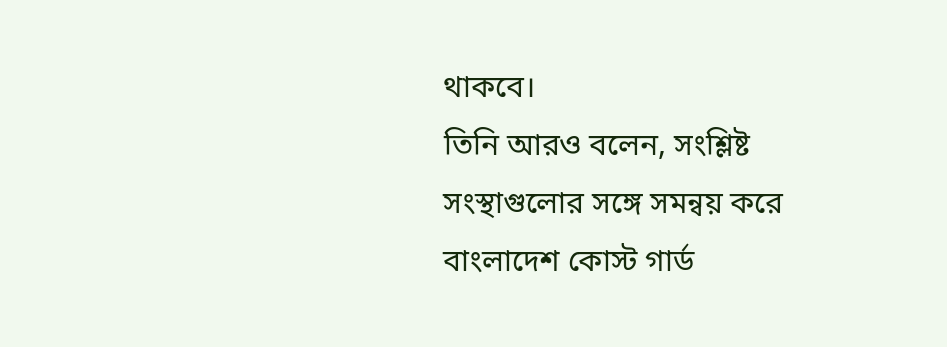থাকবে।
তিনি আরও বলেন, সংশ্লিষ্ট সংস্থাগুলোর সঙ্গে সমন্বয় করে বাংলাদেশ কোস্ট গার্ড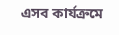এসব কার্যক্রমে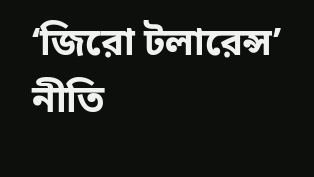‘জিরো টলারেন্স’ নীতি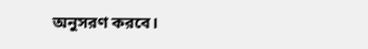অনুসরণ করবে।